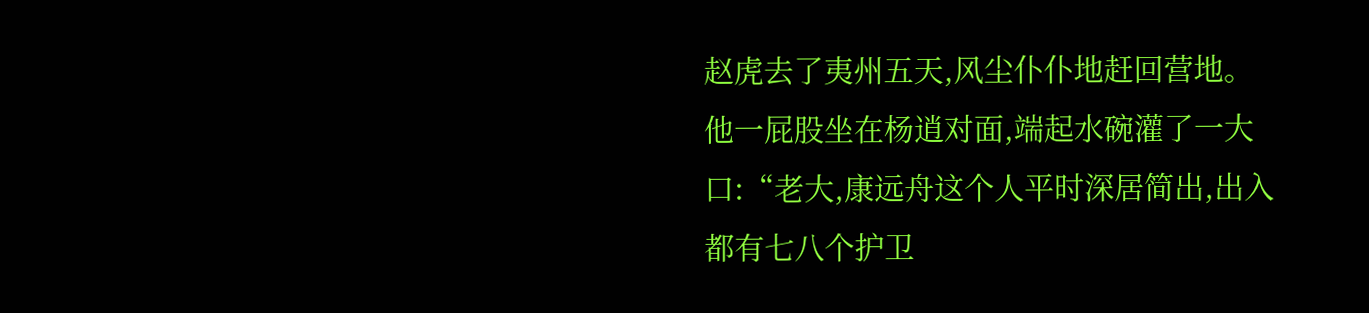赵虎去了夷州五天,风尘仆仆地赶回营地。
他一屁股坐在杨逍对面,端起水碗灌了一大口:“老大,康远舟这个人平时深居简出,出入都有七八个护卫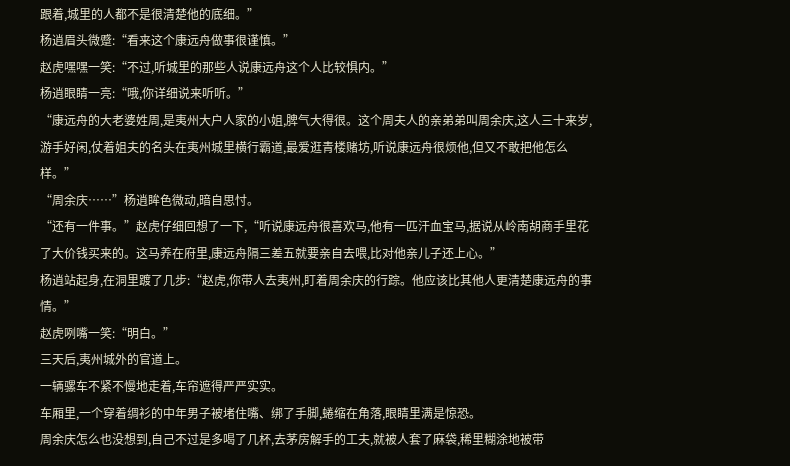跟着,城里的人都不是很清楚他的底细。”
杨逍眉头微蹙:“看来这个康远舟做事很谨慎。”
赵虎嘿嘿一笑:“不过,听城里的那些人说康远舟这个人比较惧内。”
杨逍眼睛一亮:“哦,你详细说来听听。”
“康远舟的大老婆姓周,是夷州大户人家的小姐,脾气大得很。这个周夫人的亲弟弟叫周余庆,这人三十来岁,游手好闲,仗着姐夫的名头在夷州城里横行霸道,最爱逛青楼赌坊,听说康远舟很烦他,但又不敢把他怎么样。”
“周余庆……”杨逍眸色微动,暗自思忖。
“还有一件事。”赵虎仔细回想了一下,“听说康远舟很喜欢马,他有一匹汗血宝马,据说从岭南胡商手里花了大价钱买来的。这马养在府里,康远舟隔三差五就要亲自去喂,比对他亲儿子还上心。”
杨逍站起身,在洞里踱了几步:“赵虎,你带人去夷州,盯着周余庆的行踪。他应该比其他人更清楚康远舟的事情。”
赵虎咧嘴一笑:“明白。”
三天后,夷州城外的官道上。
一辆骡车不紧不慢地走着,车帘遮得严严实实。
车厢里,一个穿着绸衫的中年男子被堵住嘴、绑了手脚,蜷缩在角落,眼睛里满是惊恐。
周余庆怎么也没想到,自己不过是多喝了几杯,去茅房解手的工夫,就被人套了麻袋,稀里糊涂地被带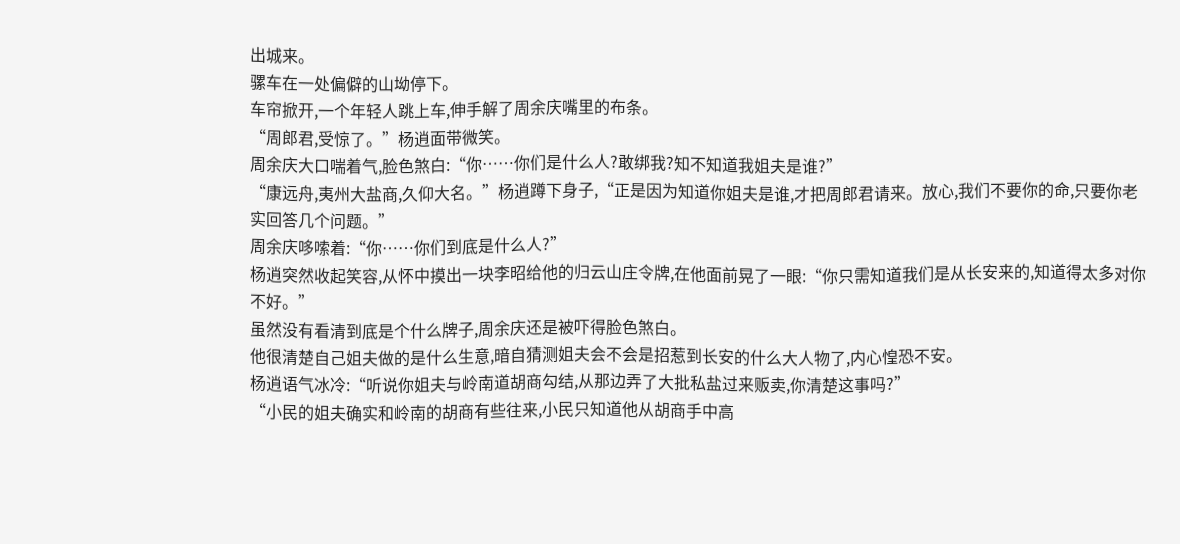出城来。
骡车在一处偏僻的山坳停下。
车帘掀开,一个年轻人跳上车,伸手解了周余庆嘴里的布条。
“周郎君,受惊了。”杨逍面带微笑。
周余庆大口喘着气,脸色煞白:“你……你们是什么人?敢绑我?知不知道我姐夫是谁?”
“康远舟,夷州大盐商,久仰大名。”杨逍蹲下身子,“正是因为知道你姐夫是谁,才把周郎君请来。放心,我们不要你的命,只要你老实回答几个问题。”
周余庆哆嗦着:“你……你们到底是什么人?”
杨逍突然收起笑容,从怀中摸出一块李昭给他的归云山庄令牌,在他面前晃了一眼:“你只需知道我们是从长安来的,知道得太多对你不好。”
虽然没有看清到底是个什么牌子,周余庆还是被吓得脸色煞白。
他很清楚自己姐夫做的是什么生意,暗自猜测姐夫会不会是招惹到长安的什么大人物了,内心惶恐不安。
杨逍语气冰冷:“听说你姐夫与岭南道胡商勾结,从那边弄了大批私盐过来贩卖,你清楚这事吗?”
“小民的姐夫确实和岭南的胡商有些往来,小民只知道他从胡商手中高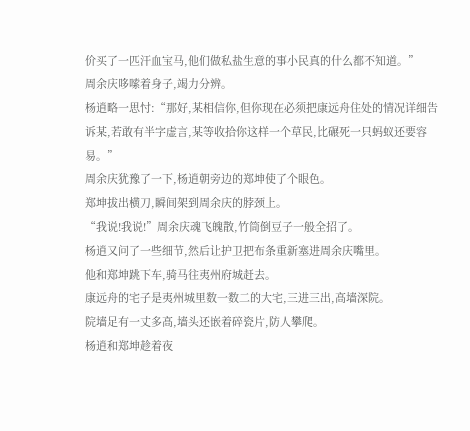价买了一匹汗血宝马,他们做私盐生意的事小民真的什么都不知道。”
周余庆哆嗦着身子,竭力分辨。
杨逍略一思忖:“那好,某相信你,但你现在必须把康远舟住处的情况详细告诉某,若敢有半字虚言,某等收拾你这样一个草民,比碾死一只蚂蚁还要容易。”
周余庆犹豫了一下,杨逍朝旁边的郑坤使了个眼色。
郑坤拔出横刀,瞬间架到周余庆的脖颈上。
“我说!我说!”周余庆魂飞魄散,竹筒倒豆子一般全招了。
杨逍又问了一些细节,然后让护卫把布条重新塞进周余庆嘴里。
他和郑坤跳下车,骑马往夷州府城赶去。
康远舟的宅子是夷州城里数一数二的大宅,三进三出,高墙深院。
院墙足有一丈多高,墙头还嵌着碎瓷片,防人攀爬。
杨逍和郑坤趁着夜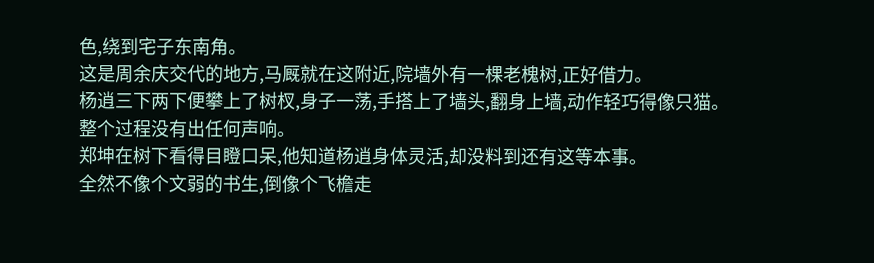色,绕到宅子东南角。
这是周余庆交代的地方,马厩就在这附近,院墙外有一棵老槐树,正好借力。
杨逍三下两下便攀上了树杈,身子一荡,手搭上了墙头,翻身上墙,动作轻巧得像只猫。
整个过程没有出任何声响。
郑坤在树下看得目瞪口呆,他知道杨逍身体灵活,却没料到还有这等本事。
全然不像个文弱的书生,倒像个飞檐走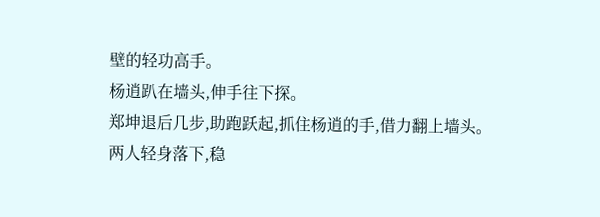壁的轻功高手。
杨逍趴在墙头,伸手往下探。
郑坤退后几步,助跑跃起,抓住杨逍的手,借力翻上墙头。
两人轻身落下,稳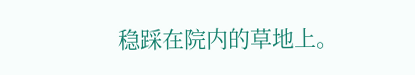稳踩在院内的草地上。